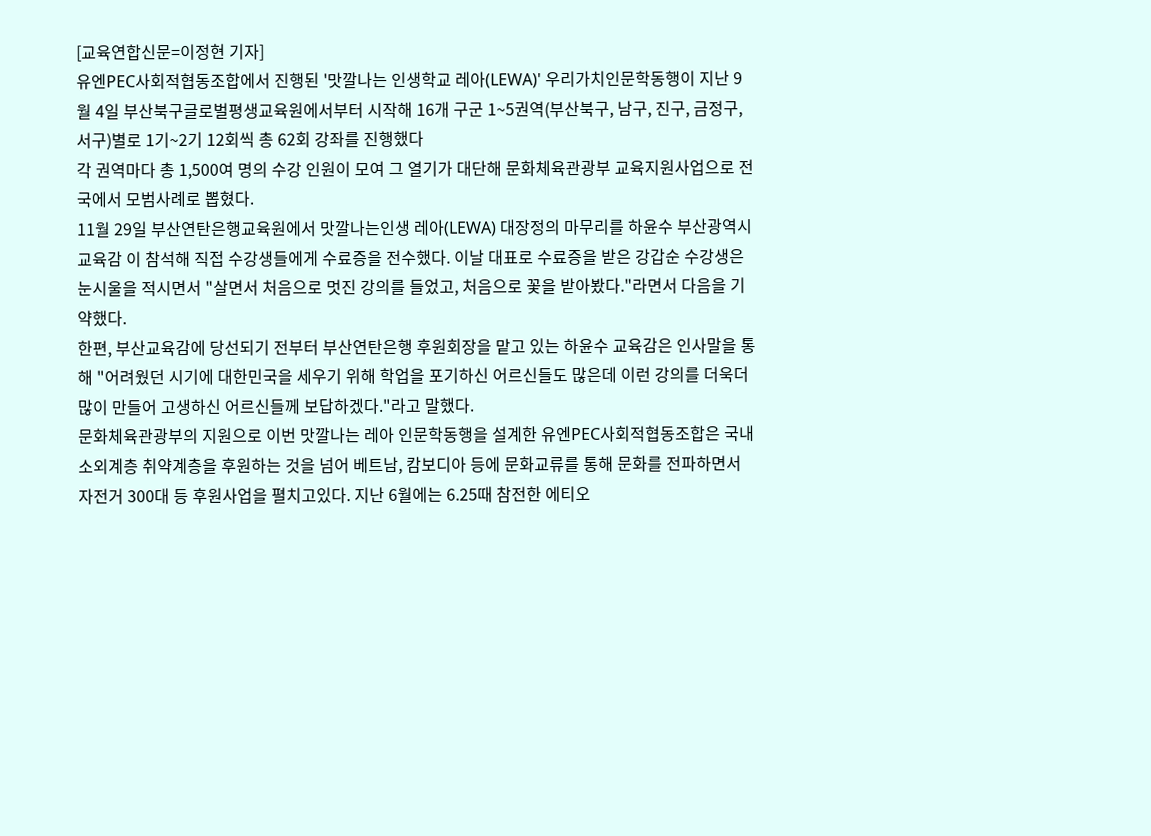[교육연합신문=이정현 기자]
유엔PEC사회적협동조합에서 진행된 '맛깔나는 인생학교 레아(LEWA)' 우리가치인문학동행이 지난 9월 4일 부산북구글로벌평생교육원에서부터 시작해 16개 구군 1~5권역(부산북구, 남구, 진구, 금정구, 서구)별로 1기~2기 12회씩 총 62회 강좌를 진행했다
각 권역마다 총 1,500여 명의 수강 인원이 모여 그 열기가 대단해 문화체육관광부 교육지원사업으로 전국에서 모범사례로 뽑혔다.
11월 29일 부산연탄은행교육원에서 맛깔나는인생 레아(LEWA) 대장정의 마무리를 하윤수 부산광역시교육감 이 참석해 직접 수강생들에게 수료증을 전수했다. 이날 대표로 수료증을 받은 강갑순 수강생은 눈시울을 적시면서 "살면서 처음으로 멋진 강의를 들었고, 처음으로 꽃을 받아봤다."라면서 다음을 기약했다.
한편, 부산교육감에 당선되기 전부터 부산연탄은행 후원회장을 맡고 있는 하윤수 교육감은 인사말을 통해 "어려웠던 시기에 대한민국을 세우기 위해 학업을 포기하신 어르신들도 많은데 이런 강의를 더욱더 많이 만들어 고생하신 어르신들께 보답하겠다."라고 말했다.
문화체육관광부의 지원으로 이번 맛깔나는 레아 인문학동행을 설계한 유엔PEC사회적협동조합은 국내 소외계층 취약계층을 후원하는 것을 넘어 베트남, 캄보디아 등에 문화교류를 통해 문화를 전파하면서 자전거 300대 등 후원사업을 펼치고있다. 지난 6월에는 6.25때 참전한 에티오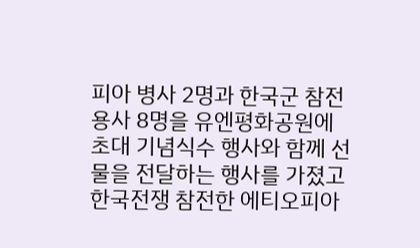피아 병사 2명과 한국군 참전용사 8명을 유엔평화공원에 초대 기념식수 행사와 함께 선물을 전달하는 행사를 가졌고 한국전쟁 참전한 에티오피아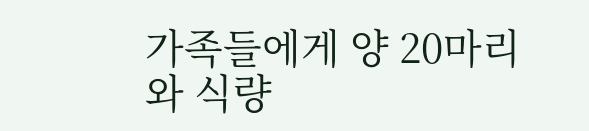가족들에게 양 20마리와 식량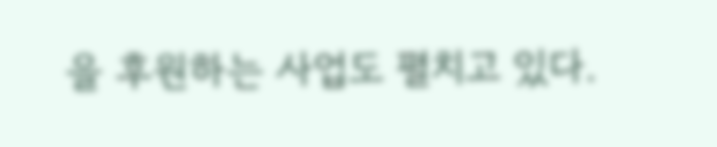을 후원하는 사업도 펼치고 있다.